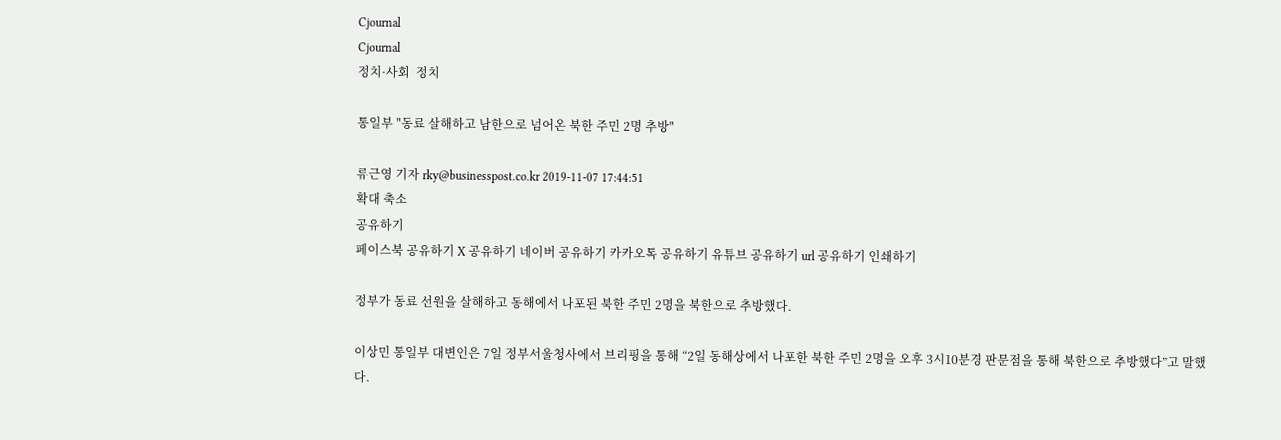Cjournal
Cjournal
정치·사회  정치

통일부 "동료 살해하고 남한으로 넘어온 북한 주민 2명 추방"

류근영 기자 rky@businesspost.co.kr 2019-11-07 17:44:51
확대 축소
공유하기
페이스북 공유하기 X 공유하기 네이버 공유하기 카카오톡 공유하기 유튜브 공유하기 url 공유하기 인쇄하기

정부가 동료 선원을 살해하고 동해에서 나포된 북한 주민 2명을 북한으로 추방했다.

이상민 통일부 대변인은 7일 정부서울청사에서 브리핑을 통해 “2일 동해상에서 나포한 북한 주민 2명을 오후 3시10분경 판문점을 통해 북한으로 추방했다”고 말했다.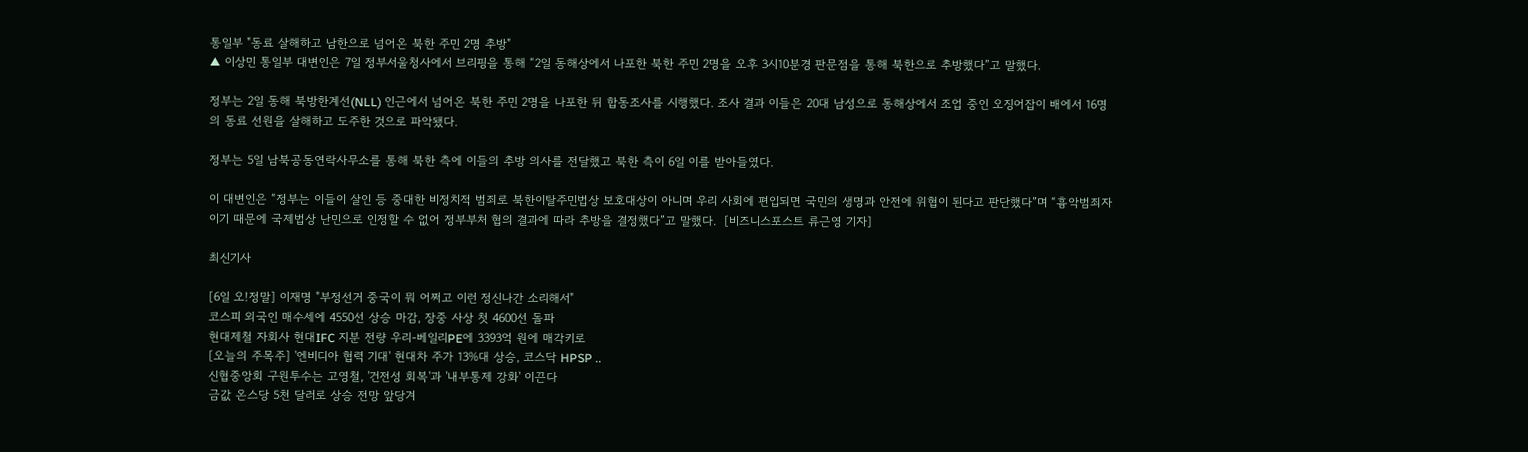통일부 "동료 살해하고 남한으로 넘어온 북한 주민 2명 추방"
▲ 이상민 통일부 대변인은 7일 정부서울청사에서 브리핑을 통해 “2일 동해상에서 나포한 북한 주민 2명을 오후 3시10분경 판문점을 통해 북한으로 추방했다”고 말했다.

정부는 2일 동해 북방한계선(NLL) 인근에서 넘어온 북한 주민 2명을 나포한 뒤 합동조사를 시행했다. 조사 결과 이들은 20대 남성으로 동해상에서 조업 중인 오징어잡이 배에서 16명의 동료 선원을 살해하고 도주한 것으로 파악됐다.

정부는 5일 남북공동연락사무소를 통해 북한 측에 이들의 추방 의사를 전달했고 북한 측이 6일 이를 받아들였다.

이 대변인은 “정부는 이들이 살인 등 중대한 비정치적 범죄로 북한이탈주민법상 보호대상이 아니며 우리 사회에 편입되면 국민의 생명과 안전에 위협이 된다고 판단했다”며 “흉악범죄자이기 때문에 국제법상 난민으로 인정할 수 없어 정부부처 협의 결과에 따라 추방을 결정했다”고 말했다.  [비즈니스포스트 류근영 기자]

최신기사

[6일 오!정말] 이재명 "부정선거 중국이 뭐 어쩌고 이런 정신나간 소리해서"
코스피 외국인 매수세에 4550선 상승 마감, 장중 사상 첫 4600선 돌파
현대제철 자회사 현대IFC 지분 전량 우리-베일리PE에 3393억 원에 매각키로
[오늘의 주목주] '엔비디아 협력 기대' 현대차 주가 13%대 상승, 코스닥 HPSP ..
신협중앙회 구원투수는 고영철, '건전성 회복'과 '내부통제 강화' 이끈다
금값 온스당 5천 달러로 상승 전망 앞당겨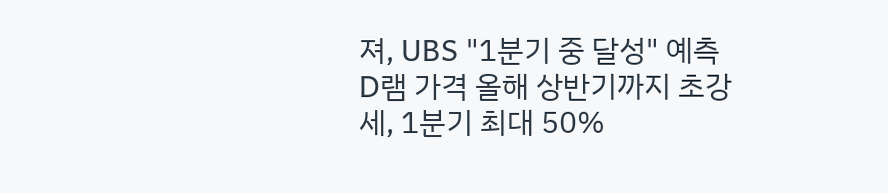져, UBS "1분기 중 달성" 예측
D램 가격 올해 상반기까지 초강세, 1분기 최대 50%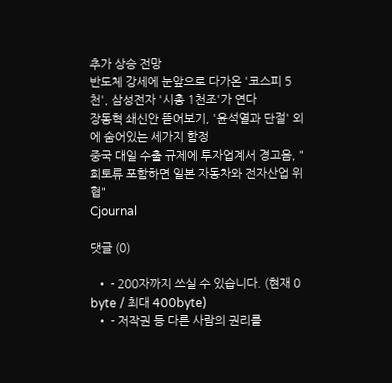추가 상승 전망
반도체 강세에 눈앞으로 다가온 '코스피 5천', 삼성전자 '시총 1천조'가 연다
장동혁 쇄신안 뜯어보기, '윤석열과 단절' 외에 숨어있는 세가지 함정
중국 대일 수출 규제에 투자업계서 경고음, "희토류 포함하면 일본 자동차와 전자산업 위협"
Cjournal

댓글 (0)

  • - 200자까지 쓰실 수 있습니다. (현재 0 byte / 최대 400byte)
  • - 저작권 등 다른 사람의 권리를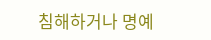침해하거나 명예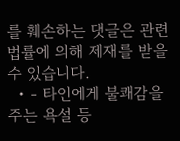를 훼손하는 댓글은 관련 법률에 의해 제재를 받을 수 있습니다.
  • - 타인에게 불쾌감을 주는 욕설 등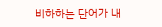비하하는 단어가 내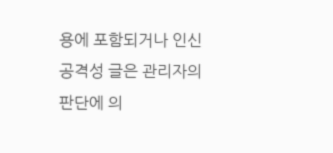용에 포함되거나 인신공격성 글은 관리자의 판단에 의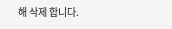해 삭제 합니다.